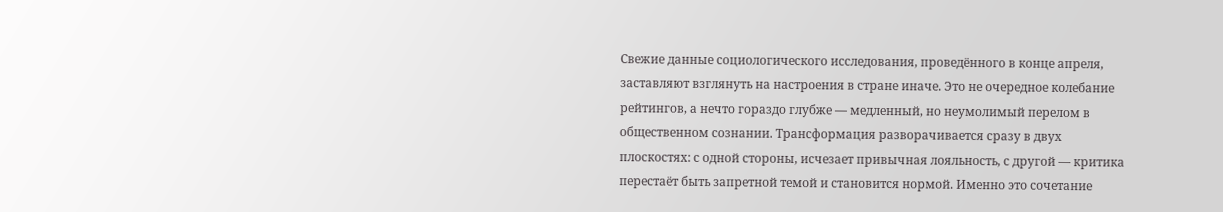Свежие данные социологического исследования, проведённого в конце апреля, заставляют взглянуть на настроения в стране иначе. Это не очередное колебание рейтингов, а нечто гораздо глубже — медленный, но неумолимый перелом в общественном сознании. Трансформация разворачивается сразу в двух плоскостях: с одной стороны, исчезает привычная лояльность, с другой — критика перестаёт быть запретной темой и становится нормой. Именно это сочетание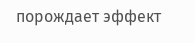порождает эффект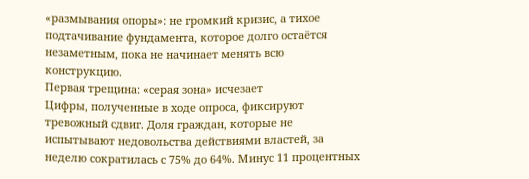«размывания опоры»: не громкий кризис, а тихое подтачивание фундамента, которое долго остаётся незаметным, пока не начинает менять всю конструкцию.
Первая трещина: «серая зона» исчезает
Цифры, полученные в ходе опроса, фиксируют тревожный сдвиг. Доля граждан, которые не испытывают недовольства действиями властей, за неделю сократилась с 75% до 64%. Минус 11 процентных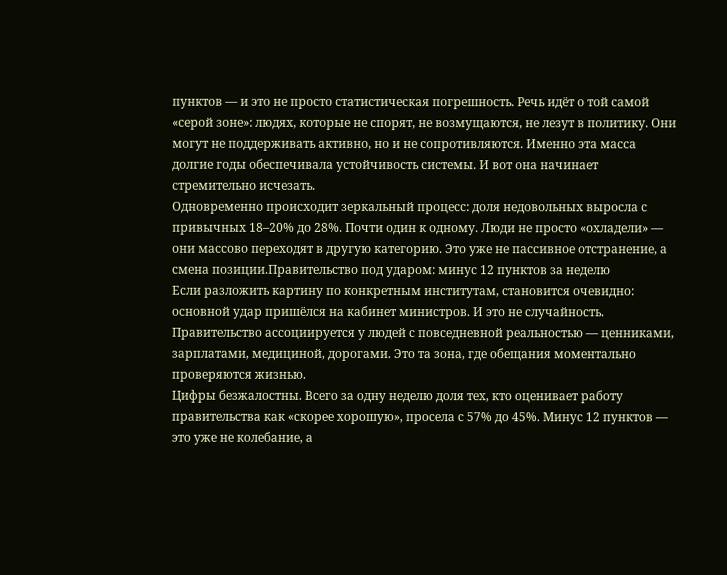пунктов — и это не просто статистическая погрешность. Речь идёт о той самой «серой зоне»: людях, которые не спорят, не возмущаются, не лезут в политику. Они могут не поддерживать активно, но и не сопротивляются. Именно эта масса долгие годы обеспечивала устойчивость системы. И вот она начинает стремительно исчезать.
Одновременно происходит зеркальный процесс: доля недовольных выросла с привычных 18–20% до 28%. Почти один к одному. Люди не просто «охладели» — они массово переходят в другую категорию. Это уже не пассивное отстранение, а смена позиции.Правительство под ударом: минус 12 пунктов за неделю
Если разложить картину по конкретным институтам, становится очевидно: основной удар пришёлся на кабинет министров. И это не случайность. Правительство ассоциируется у людей с повседневной реальностью — ценниками, зарплатами, медициной, дорогами. Это та зона, где обещания моментально проверяются жизнью.
Цифры безжалостны. Всего за одну неделю доля тех, кто оценивает работу правительства как «скорее хорошую», просела с 57% до 45%. Минус 12 пунктов — это уже не колебание, а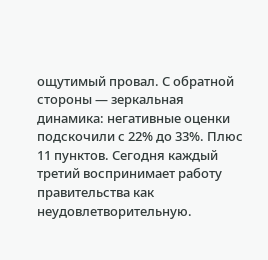ощутимый провал. С обратной стороны — зеркальная динамика: негативные оценки подскочили с 22% до 33%. Плюс 11 пунктов. Сегодня каждый третий воспринимает работу правительства как неудовлетворительную.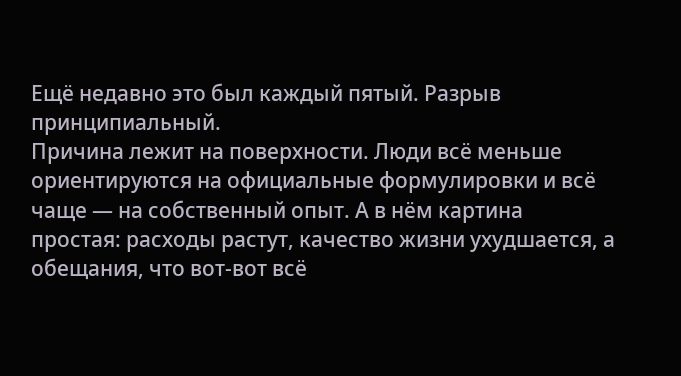Ещё недавно это был каждый пятый. Разрыв принципиальный.
Причина лежит на поверхности. Люди всё меньше ориентируются на официальные формулировки и всё чаще — на собственный опыт. А в нём картина простая: расходы растут, качество жизни ухудшается, а обещания, что вот-вот всё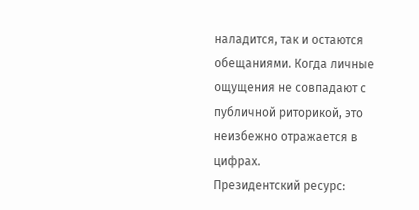наладится, так и остаются обещаниями. Когда личные ощущения не совпадают с публичной риторикой, это неизбежно отражается в цифрах.
Президентский ресурс: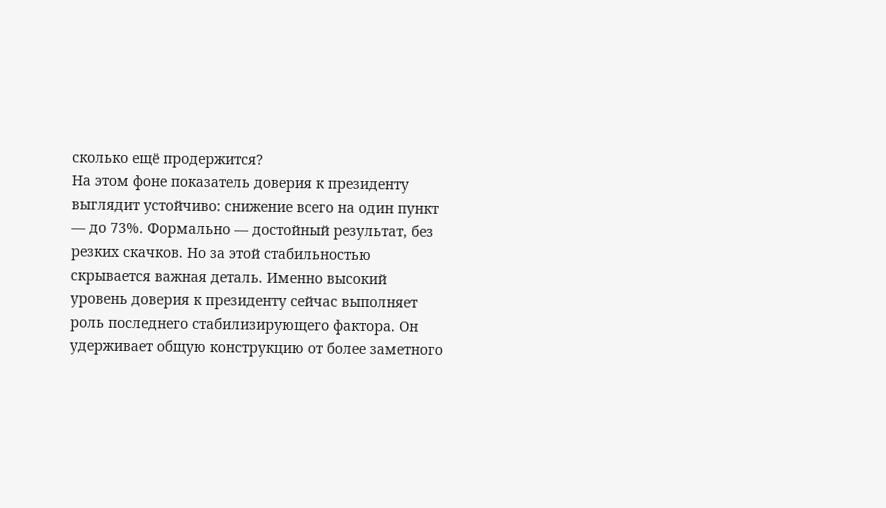сколько ещё продержится?
На этом фоне показатель доверия к президенту выглядит устойчиво: снижение всего на один пункт — до 73%. Формально — достойный результат, без резких скачков. Но за этой стабильностью скрывается важная деталь. Именно высокий уровень доверия к президенту сейчас выполняет роль последнего стабилизирующего фактора. Он удерживает общую конструкцию от более заметного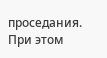проседания. При этом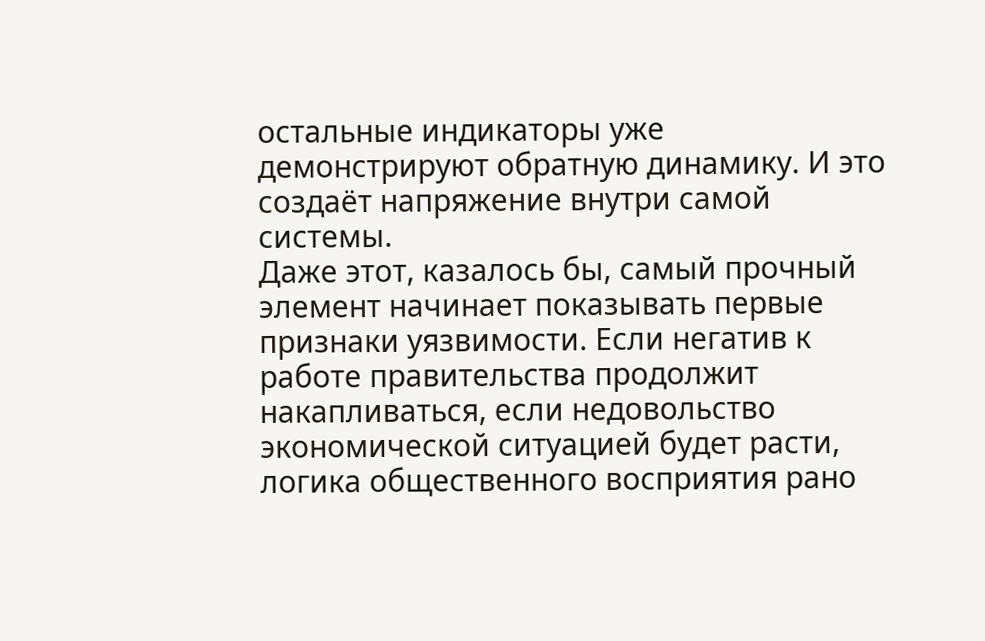остальные индикаторы уже демонстрируют обратную динамику. И это создаёт напряжение внутри самой системы.
Даже этот, казалось бы, самый прочный элемент начинает показывать первые признаки уязвимости. Если негатив к работе правительства продолжит накапливаться, если недовольство экономической ситуацией будет расти, логика общественного восприятия рано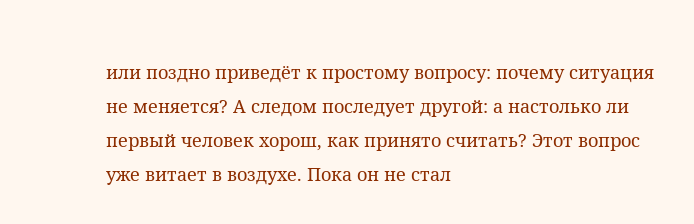или поздно приведёт к простому вопросу: почему ситуация не меняется? А следом последует другой: а настолько ли первый человек хорош, как принято считать? Этот вопрос уже витает в воздухе. Пока он не стал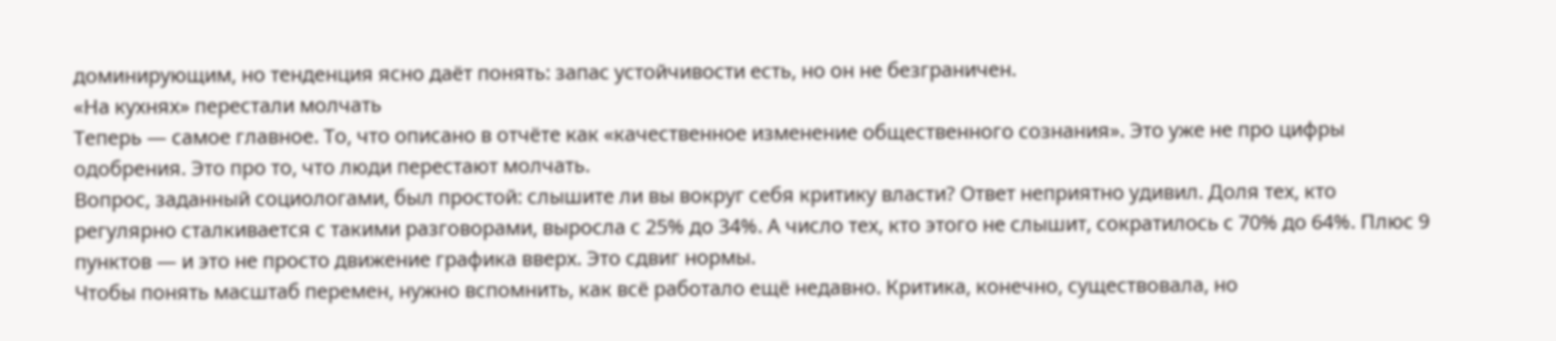доминирующим, но тенденция ясно даёт понять: запас устойчивости есть, но он не безграничен.
«На кухнях» перестали молчать
Теперь — самое главное. То, что описано в отчёте как «качественное изменение общественного сознания». Это уже не про цифры одобрения. Это про то, что люди перестают молчать.
Вопрос, заданный социологами, был простой: слышите ли вы вокруг себя критику власти? Ответ неприятно удивил. Доля тех, кто регулярно сталкивается с такими разговорами, выросла с 25% до 34%. А число тех, кто этого не слышит, сократилось с 70% до 64%. Плюс 9 пунктов — и это не просто движение графика вверх. Это сдвиг нормы.
Чтобы понять масштаб перемен, нужно вспомнить, как всё работало ещё недавно. Критика, конечно, существовала, но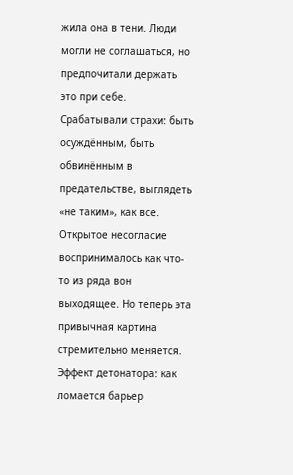жила она в тени. Люди могли не соглашаться, но предпочитали держать это при себе. Срабатывали страхи: быть осуждённым, быть обвинённым в предательстве, выглядеть «не таким», как все. Открытое несогласие воспринималось как что-то из ряда вон выходящее. Но теперь эта привычная картина стремительно меняется.
Эффект детонатора: как ломается барьер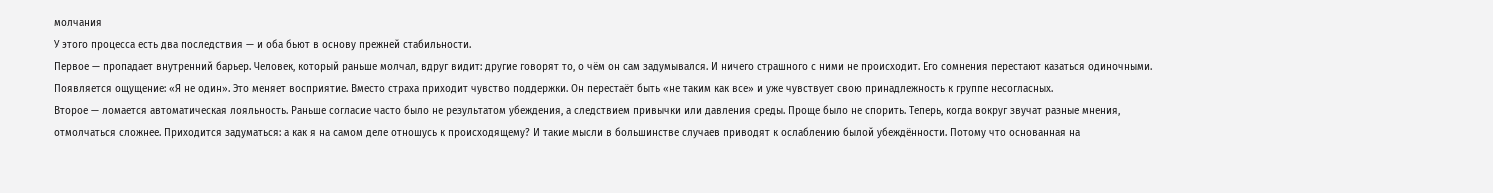молчания
У этого процесса есть два последствия — и оба бьют в основу прежней стабильности.
Первое — пропадает внутренний барьер. Человек, который раньше молчал, вдруг видит: другие говорят то, о чём он сам задумывался. И ничего страшного с ними не происходит. Его сомнения перестают казаться одиночными. Появляется ощущение: «Я не один». Это меняет восприятие. Вместо страха приходит чувство поддержки. Он перестаёт быть «не таким как все» и уже чувствует свою принадлежность к группе несогласных.
Второе — ломается автоматическая лояльность. Раньше согласие часто было не результатом убеждения, а следствием привычки или давления среды. Проще было не спорить. Теперь, когда вокруг звучат разные мнения, отмолчаться сложнее. Приходится задуматься: а как я на самом деле отношусь к происходящему? И такие мысли в большинстве случаев приводят к ослаблению былой убеждённости. Потому что основанная на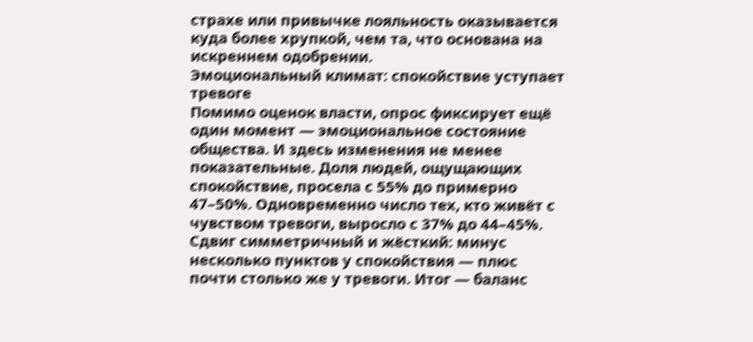страхе или привычке лояльность оказывается куда более хрупкой, чем та, что основана на искреннем одобрении.
Эмоциональный климат: спокойствие уступает тревоге
Помимо оценок власти, опрос фиксирует ещё один момент — эмоциональное состояние общества. И здесь изменения не менее показательные. Доля людей, ощущающих спокойствие, просела с 55% до примерно 47–50%. Одновременно число тех, кто живёт с чувством тревоги, выросло с 37% до 44–45%. Сдвиг симметричный и жёсткий: минус несколько пунктов у спокойствия — плюс почти столько же у тревоги. Итог — баланс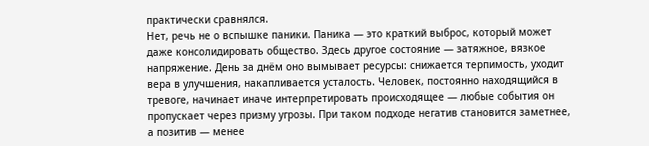практически сравнялся.
Нет, речь не о вспышке паники. Паника — это краткий выброс, который может даже консолидировать общество. Здесь другое состояние — затяжное, вязкое напряжение. День за днём оно вымывает ресурсы: снижается терпимость, уходит вера в улучшения, накапливается усталость. Человек, постоянно находящийся в тревоге, начинает иначе интерпретировать происходящее — любые события он пропускает через призму угрозы. При таком подходе негатив становится заметнее, а позитив — менее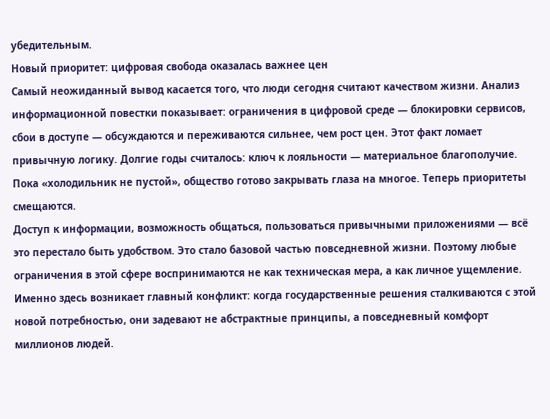убедительным.
Новый приоритет: цифровая свобода оказалась важнее цен
Самый неожиданный вывод касается того, что люди сегодня считают качеством жизни. Анализ информационной повестки показывает: ограничения в цифровой среде — блокировки сервисов, сбои в доступе — обсуждаются и переживаются сильнее, чем рост цен. Этот факт ломает привычную логику. Долгие годы считалось: ключ к лояльности — материальное благополучие. Пока «холодильник не пустой», общество готово закрывать глаза на многое. Теперь приоритеты смещаются.
Доступ к информации, возможность общаться, пользоваться привычными приложениями — всё это перестало быть удобством. Это стало базовой частью повседневной жизни. Поэтому любые ограничения в этой сфере воспринимаются не как техническая мера, а как личное ущемление. Именно здесь возникает главный конфликт: когда государственные решения сталкиваются с этой новой потребностью, они задевают не абстрактные принципы, а повседневный комфорт миллионов людей.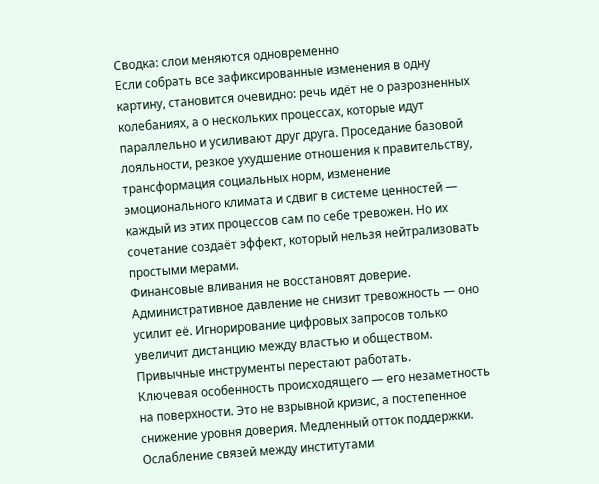Сводка: слои меняются одновременно
Если собрать все зафиксированные изменения в одну картину, становится очевидно: речь идёт не о разрозненных колебаниях, а о нескольких процессах, которые идут параллельно и усиливают друг друга. Проседание базовой лояльности, резкое ухудшение отношения к правительству, трансформация социальных норм, изменение эмоционального климата и сдвиг в системе ценностей — каждый из этих процессов сам по себе тревожен. Но их сочетание создаёт эффект, который нельзя нейтрализовать простыми мерами.
Финансовые вливания не восстановят доверие. Административное давление не снизит тревожность — оно усилит её. Игнорирование цифровых запросов только увеличит дистанцию между властью и обществом. Привычные инструменты перестают работать.
Ключевая особенность происходящего — его незаметность на поверхности. Это не взрывной кризис, а постепенное снижение уровня доверия. Медленный отток поддержки. Ослабление связей между институтами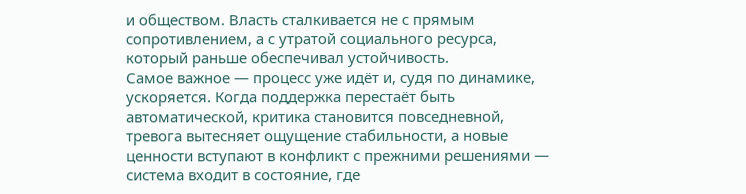и обществом. Власть сталкивается не с прямым сопротивлением, а с утратой социального ресурса, который раньше обеспечивал устойчивость.
Самое важное — процесс уже идёт и, судя по динамике, ускоряется. Когда поддержка перестаёт быть автоматической, критика становится повседневной, тревога вытесняет ощущение стабильности, а новые ценности вступают в конфликт с прежними решениями — система входит в состояние, где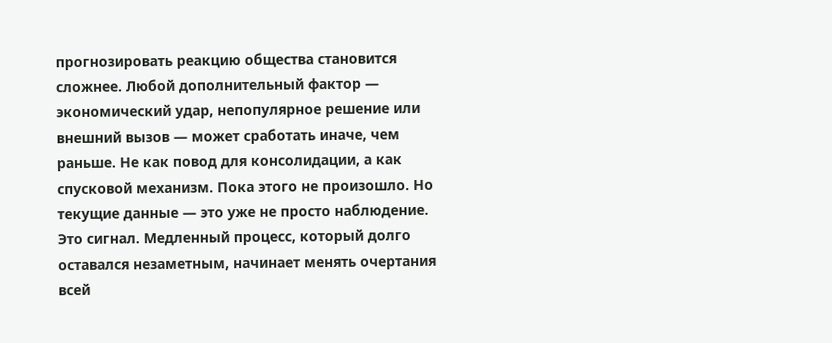прогнозировать реакцию общества становится сложнее. Любой дополнительный фактор — экономический удар, непопулярное решение или внешний вызов — может сработать иначе, чем раньше. Не как повод для консолидации, а как спусковой механизм. Пока этого не произошло. Но текущие данные — это уже не просто наблюдение. Это сигнал. Медленный процесс, который долго оставался незаметным, начинает менять очертания всей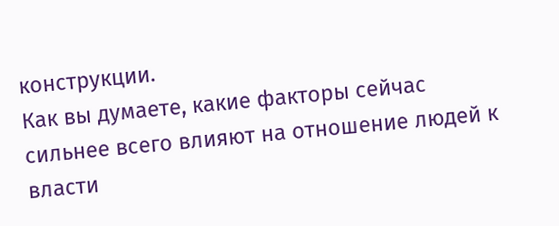конструкции.
Как вы думаете, какие факторы сейчас сильнее всего влияют на отношение людей к власти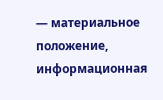— материальное положение, информационная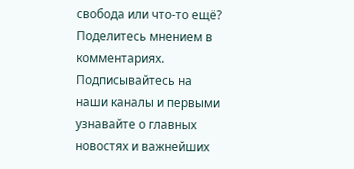свобода или что-то ещё? Поделитесь мнением в комментариях.
Подписывайтесь на наши каналы и первыми узнавайте о главных новостях и важнейших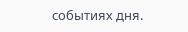событиях дня.